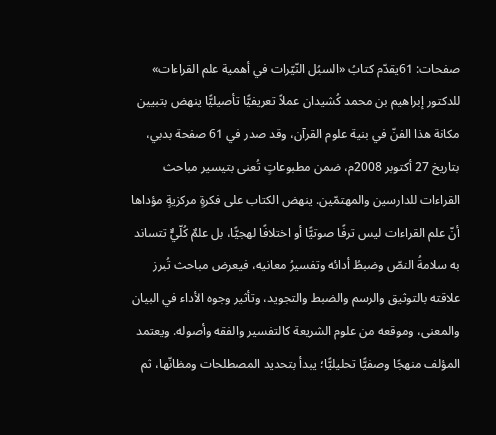صفحات: 61يقدّم كتابُ «السبُل النّيّرات في أهمية علم القراءات» للدكتور إبراهيم بن محمد كُشيدان عملاً تعريفيًّا تأصيليًّا ينهض بتبيين مكانة هذا الفنّ في بنية علوم القرآن، وقد صدر في 61 صفحة بدبي، بتاريخ 27 أكتوبر 2008م، ضمن مطبوعاتٍ تُعنى بتيسير مباحث القراءات للدارسين والمهتمّين. ينهض الكتاب على فكرةٍ مركزيةٍ مؤداها أنّ علم القراءات ليس ترفًا صوتيًّا أو اختلافًا لهجيًّا، بل علمٌ كُلّيٌّ تتساند به سلامةُ النصّ وضبطُ أدائه وتفسيرُ معانيه، فيعرض مباحث تُبرز علاقته بالتوثيق والرسم والضبط والتجويد، وتأثير وجوه الأداء في البيان والمعنى، وموقعه من علوم الشريعة كالتفسير والفقه وأصوله. ويعتمد المؤلف منهجًا وصفيًّا تحليليًّا؛ يبدأ بتحديد المصطلحات ومظانّها، ثم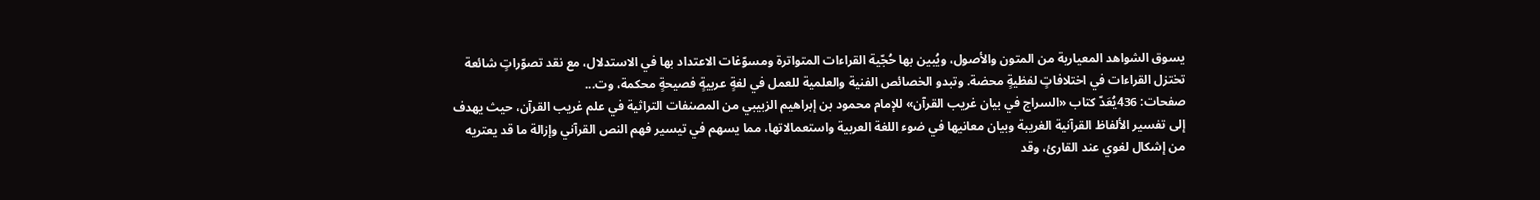يسوق الشواهد المعيارية من المتون والأصول، ويُبين بها حُجّية القراءات المتواترة ومسوّغات الاعتداد بها في الاستدلال، مع نقد تصوّراتٍ شائعة تختزل القراءات في اختلافاتٍ لفظيةٍ محضة. وتبدو الخصائص الفنية والعلمية للعمل في لغةٍ عربيةٍ فصيحةٍ محكمة، وت...
صفحات: 436يُعَدّ كتاب «السراج في بيان غريب القرآن» للإمام محمود بن إبراهيم الزبيبي من المصنفات التراثية في علم غريب القرآن، حيث يهدف إلى تفسير الألفاظ القرآنية الغريبة وبيان معانيها في ضوء اللغة العربية واستعمالاتها، مما يسهم في تيسير فهم النص القرآني وإزالة ما قد يعتريه من إشكال لغوي عند القارئ، وقد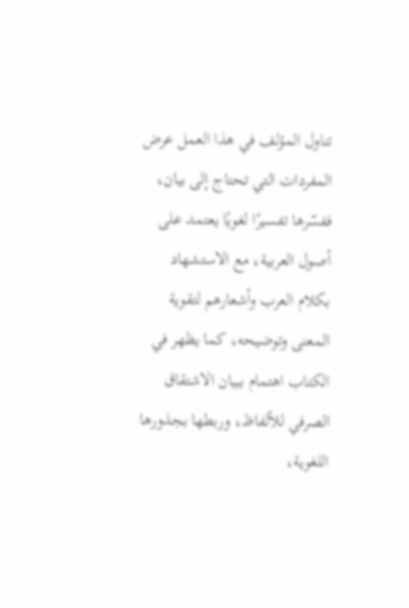تناول المؤلف في هذا العمل عرض المفردات التي تحتاج إلى بيان، ففسّرها تفسيرًا لغويًا يعتمد على أصول العربية، مع الاستشهاد بكلام العرب وأشعارهم لتقوية المعنى وتوضيحه، كما يظهر في الكتاب اهتمام ببيان الاشتقاق الصرفي للألفاظ، وربطها بجذورها اللغوية،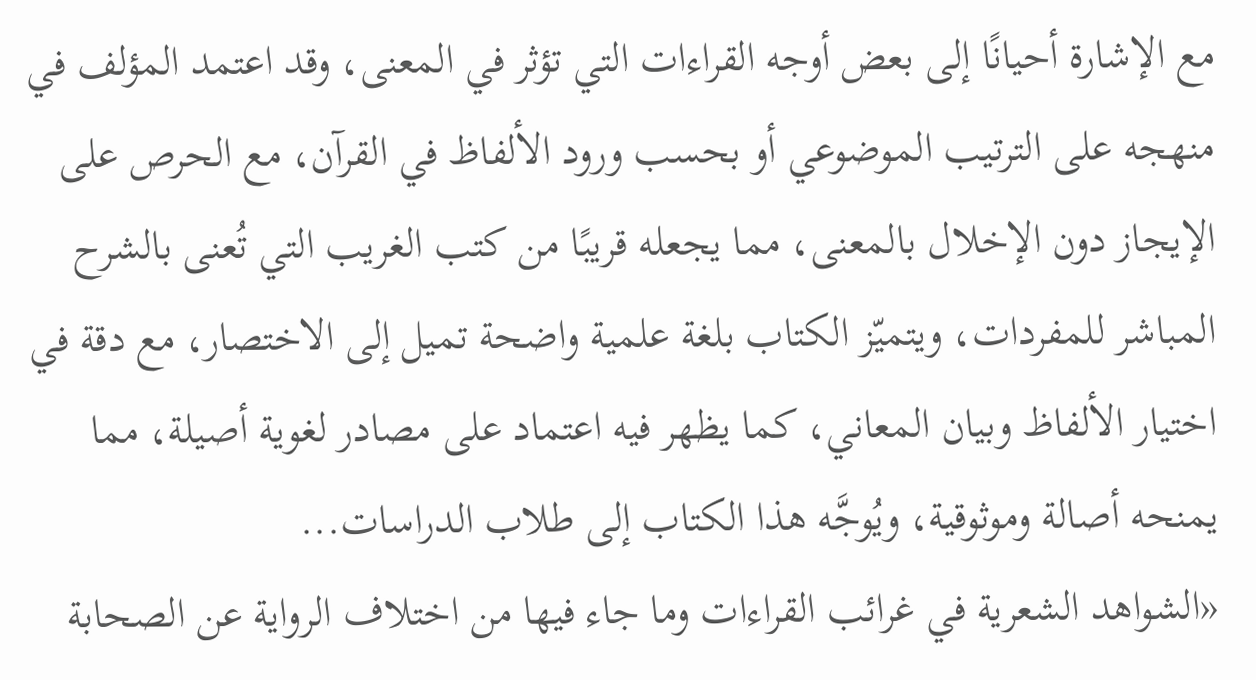مع الإشارة أحيانًا إلى بعض أوجه القراءات التي تؤثر في المعنى، وقد اعتمد المؤلف في منهجه على الترتيب الموضوعي أو بحسب ورود الألفاظ في القرآن، مع الحرص على الإيجاز دون الإخلال بالمعنى، مما يجعله قريبًا من كتب الغريب التي تُعنى بالشرح المباشر للمفردات، ويتميّز الكتاب بلغة علمية واضحة تميل إلى الاختصار، مع دقة في اختيار الألفاظ وبيان المعاني، كما يظهر فيه اعتماد على مصادر لغوية أصيلة، مما يمنحه أصالة وموثوقية، ويُوجَّه هذا الكتاب إلى طلاب الدراسات...
«الشواهد الشعرية في غرائب القراءات وما جاء فيها من اختلاف الرواية عن الصحابة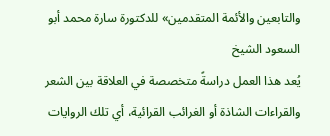والتابعين والأئمة المتقدمين» للدكتورة سارة محمد أبو السعود الشيخ
يُعد هذا العمل دراسةً متخصصة في العلاقة بين الشعر والقراءات الشاذة أو الغرائب القرائية، أي تلك الروايات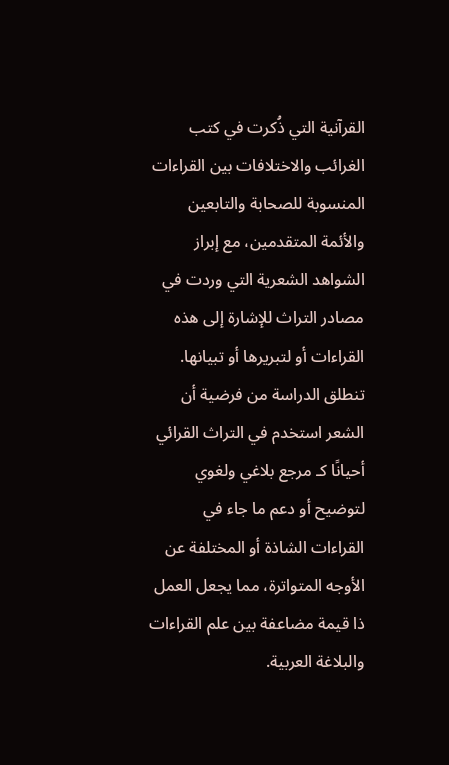القرآنية التي ذُكرت في كتب الغرائب والاختلافات بين القراءات المنسوبة للصحابة والتابعين والأئمة المتقدمين، مع إبراز الشواهد الشعرية التي وردت في مصادر التراث للإشارة إلى هذه القراءات أو لتبريرها أو تبيانها. تنطلق الدراسة من فرضية أن الشعر استخدم في التراث القرائي أحيانًا كـ مرجع بلاغي ولغوي لتوضيح أو دعم ما جاء في القراءات الشاذة أو المختلفة عن الأوجه المتواترة، مما يجعل العمل ذا قيمة مضاعفة بين علم القراءات والبلاغة العربية.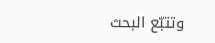وتتبّع البحث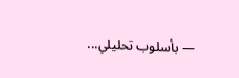— بأسلوب تحليلي...